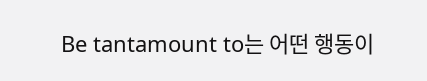Be tantamount to는 어떤 행동이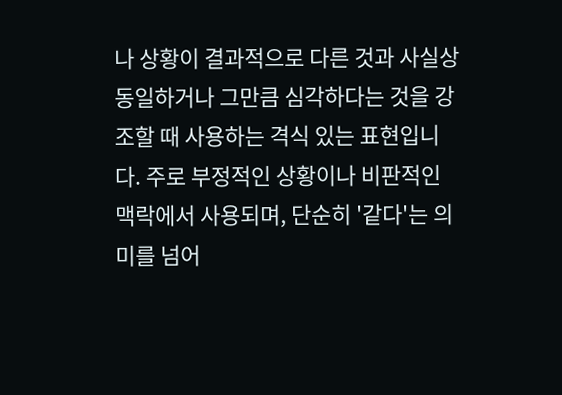나 상황이 결과적으로 다른 것과 사실상 동일하거나 그만큼 심각하다는 것을 강조할 때 사용하는 격식 있는 표현입니다. 주로 부정적인 상황이나 비판적인 맥락에서 사용되며, 단순히 '같다'는 의미를 넘어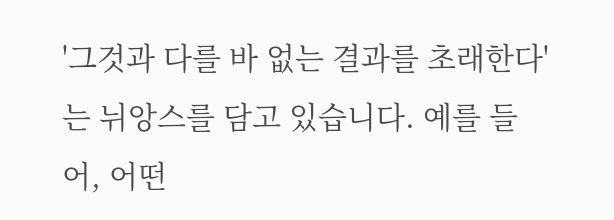'그것과 다를 바 없는 결과를 초래한다'는 뉘앙스를 담고 있습니다. 예를 들어, 어떤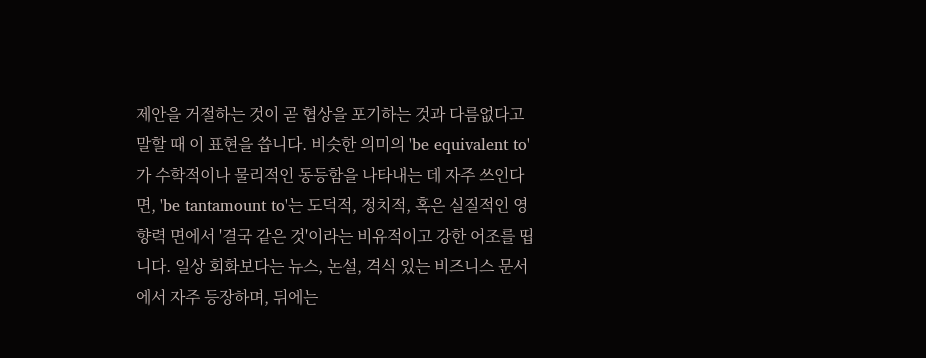제안을 거절하는 것이 곧 협상을 포기하는 것과 다름없다고 말할 때 이 표현을 씁니다. 비슷한 의미의 'be equivalent to'가 수학적이나 물리적인 동등함을 나타내는 데 자주 쓰인다면, 'be tantamount to'는 도덕적, 정치적, 혹은 실질적인 영향력 면에서 '결국 같은 것'이라는 비유적이고 강한 어조를 띱니다. 일상 회화보다는 뉴스, 논설, 격식 있는 비즈니스 문서에서 자주 등장하며, 뒤에는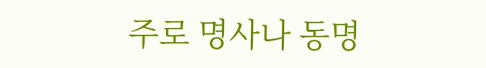주로 명사나 동명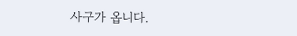사구가 옵니다.